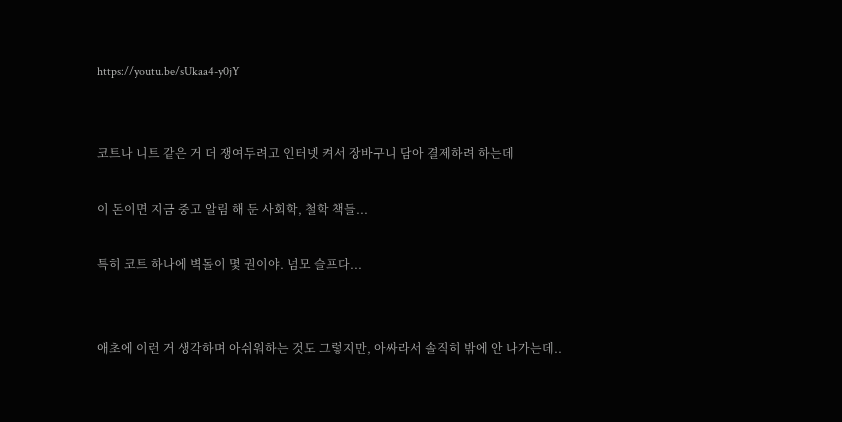https://youtu.be/sUkaa4-y0jY


코트나 니트 같은 거 더 쟁여두려고 인터넷 켜서 장바구니 담아 결제하려 하는데

이 돈이면 지금 중고 알림 해 둔 사회학, 철학 책들...

특히 코트 하나에 벽돌이 몇 권이야. 넘모 슬프다...


애초에 이런 거 생각하며 아쉬워하는 것도 그렇지만, 아싸라서 솔직히 밖에 안 나가는데..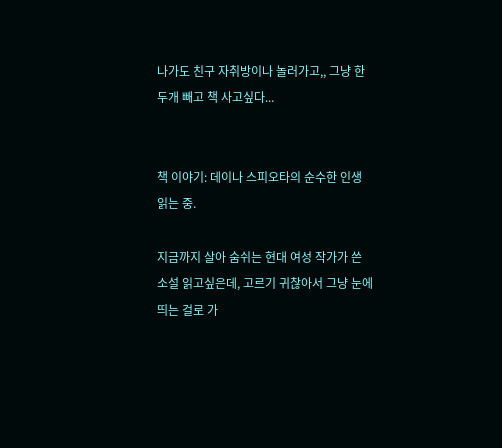나가도 친구 자취방이나 놀러가고,, 그냥 한두개 빼고 책 사고싶다...


책 이야기: 데이나 스피오타의 순수한 인생 읽는 중.

지금까지 살아 숨쉬는 현대 여성 작가가 쓴 소설 읽고싶은데, 고르기 귀찮아서 그냥 눈에 띄는 걸로 가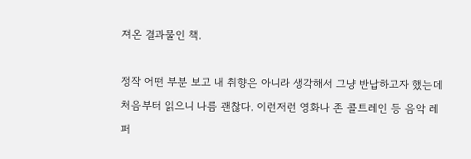져온 결과물인 책.

정작 어떤 부분 보고 내 취향은 아니라 생각해서 그냥 반납하고자 했는데 처음부터 읽으니 나름 괜찮다. 이런저런 영화나 존 콜트레인 등 음악 레퍼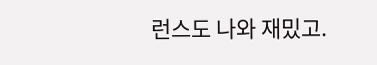런스도 나와 재밌고.